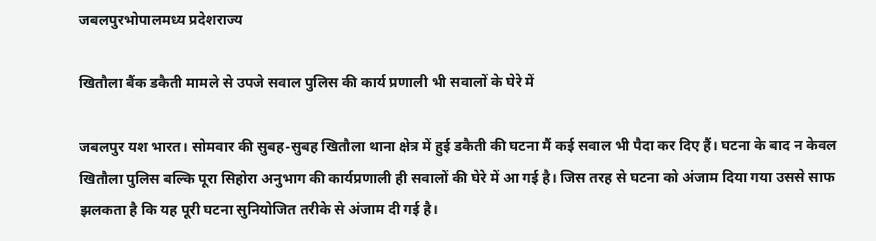जबलपुरभोपालमध्य प्रदेशराज्य

खितौला बैंक डकैती मामले से उपजे सवाल पुलिस की कार्य प्रणाली भी सवालों के घेरे में

जबलपुर यश भारत। सोमवार की सुबह-सुबह खितौला थाना क्षेत्र में हुई डकैती की घटना मैं कई सवाल भी पैदा कर दिए हैं। घटना के बाद न केवल खितौला पुलिस बल्कि पूरा सिहोरा अनुभाग की कार्यप्रणाली ही सवालों की घेरे में आ गई है। जिस तरह से घटना को अंजाम दिया गया उससे साफ झलकता है कि यह पूरी घटना सुनियोजित तरीके से अंजाम दी गई है।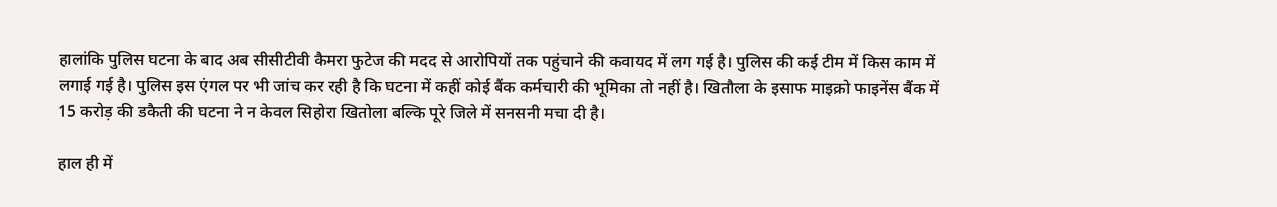हालांकि पुलिस घटना के बाद अब सीसीटीवी कैमरा फुटेज की मदद से आरोपियों तक पहुंचाने की कवायद में लग गई है। पुलिस की कई टीम में किस काम में लगाई गई है। पुलिस इस एंगल पर भी जांच कर रही है कि घटना में कहीं कोई बैंक कर्मचारी की भूमिका तो नहीं है। खितौला के इसाफ माइक्रो फाइनेंस बैंक में 15 करोड़ की डकैती की घटना ने न केवल सिहोरा खितोला बल्कि पूरे जिले में सनसनी मचा दी है।

हाल ही में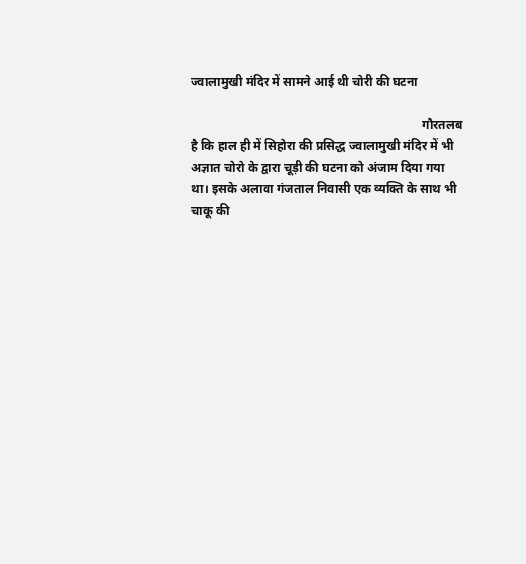ज्वालामुखी मंदिर में सामने आई थी चोरी की घटना

                                                                          गौरतलब है कि हाल ही में सिहोरा की प्रसिद्ध ज्वालामुखी मंदिर में भी अज्ञात चोरो के द्वारा चूड़ी की घटना को अंजाम दिया गया था। इसके अलावा गंजताल निवासी एक व्यक्ति के साथ भी चाकू की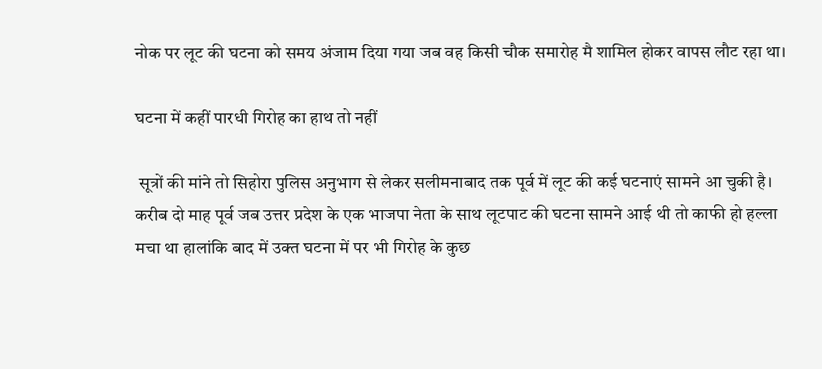नोक पर लूट की घटना को समय अंजाम दिया गया जब वह किसी चौक समारोह मै शामिल होकर वापस लौट रहा था।

घटना में कहीं पारधी गिरोह का हाथ तो नहीं

 सूत्रों की मांने तो सिहोरा पुलिस अनुभाग से लेकर सलीमनाबाद तक पूर्व में लूट की कई घटनाएं सामने आ चुकी है। करीब दो माह पूर्व जब उत्तर प्रदेश के एक भाजपा नेता के साथ लूटपाट की घटना सामने आई थी तो काफी हो हल्ला मचा था हालांकि बाद में उक्त घटना में पर भी गिरोह के कुछ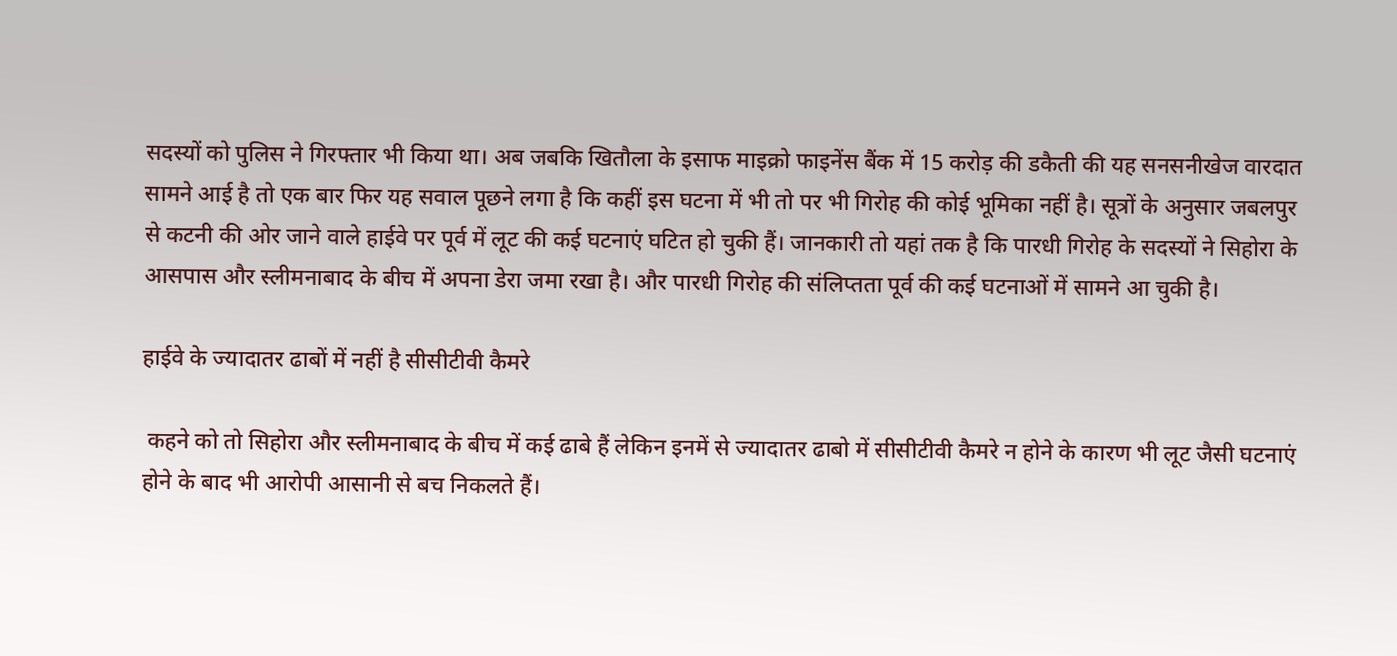सदस्यों को पुलिस ने गिरफ्तार भी किया था। अब जबकि खितौला के इसाफ माइक्रो फाइनेंस बैंक में 15 करोड़ की डकैती की यह सनसनीखेज वारदात सामने आई है तो एक बार फिर यह सवाल पूछने लगा है कि कहीं इस घटना में भी तो पर भी गिरोह की कोई भूमिका नहीं है। सूत्रों के अनुसार जबलपुर से कटनी की ओर जाने वाले हाईवे पर पूर्व में लूट की कई घटनाएं घटित हो चुकी हैं। जानकारी तो यहां तक है कि पारधी गिरोह के सदस्यों ने सिहोरा के आसपास और स्लीमनाबाद के बीच में अपना डेरा जमा रखा है। और पारधी गिरोह की संलिप्तता पूर्व की कई घटनाओं में सामने आ चुकी है।

हाईवे के ज्यादातर ढाबों में नहीं है सीसीटीवी कैमरे

 कहने को तो सिहोरा और स्लीमनाबाद के बीच में कई ढाबे हैं लेकिन इनमें से ज्यादातर ढाबो में सीसीटीवी कैमरे न होने के कारण भी लूट जैसी घटनाएं होने के बाद भी आरोपी आसानी से बच निकलते हैं।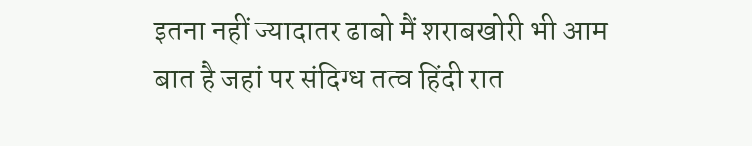इतना नहीं ज्यादातर ढाबो मैं शराबखोरी भी आम बात है जहां पर संदिग्ध तत्व हिंदी रात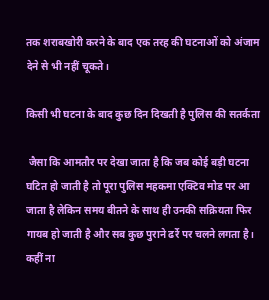तक शराबखोरी करने के बाद एक तरह की घटनाओं को अंजाम देने से भी नहीं चूकते।

किसी भी घटना के बाद कुछ दिन दिखती है पुलिस की सतर्कता

 जैसा कि आमतौर पर देखा जाता है कि जब कोई बड़ी घटना घटित हो जाती है तो पूरा पुलिस महकमा एक्टिव मोड पर आ जाता है लेकिन समय बीतने के साथ ही उनकी सक्रियता फिर गायब हो जाती है और सब कुछ पुराने ढर्रे पर चलने लगता है। कहीं ना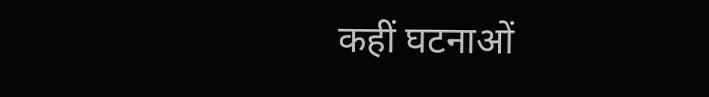कहीं घटनाओं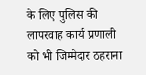के लिए पुलिस की लापरवाह कार्य प्रणाली को भी जिम्मेदार ठहराना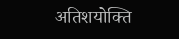अतिशयोक्ति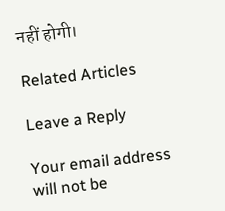नहीं होगी।

Related Articles

Leave a Reply

Your email address will not be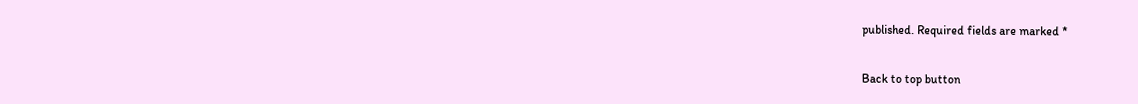published. Required fields are marked *

Back to top button